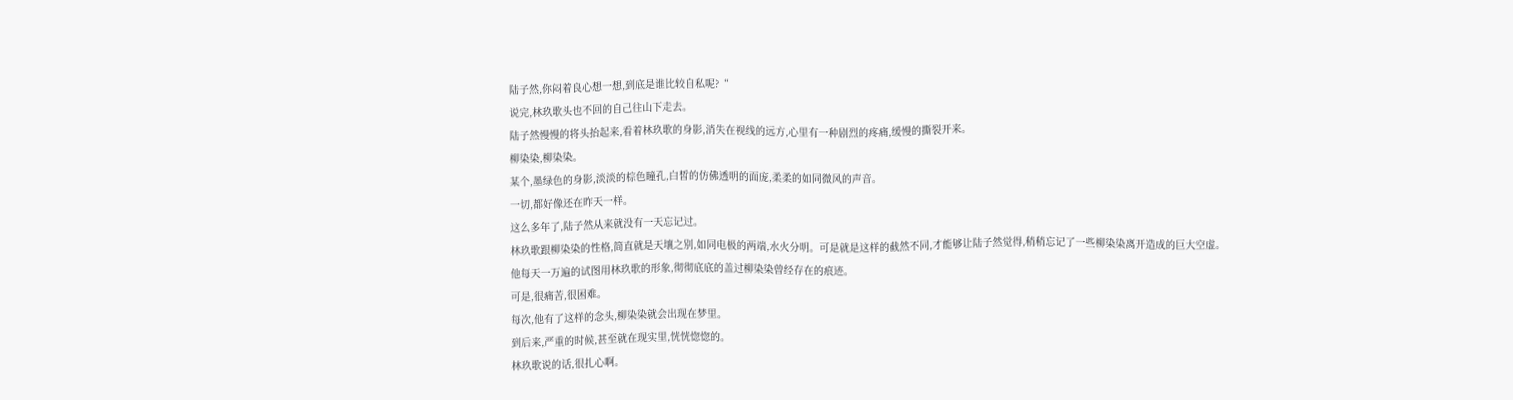陆子然,你闷着良心想一想,到底是谁比较自私呢?“
说完,林玖歌头也不回的自己往山下走去。
陆子然慢慢的将头抬起来,看着林玖歌的身影,消失在视线的远方,心里有一种剧烈的疼痛,缓慢的撕裂开来。
柳染染,柳染染。
某个,墨绿色的身影,淡淡的棕色瞳孔,白皙的仿佛透明的面庞,柔柔的如同微风的声音。
一切,都好像还在昨天一样。
这么多年了,陆子然从来就没有一天忘记过。
林玖歌跟柳染染的性格,简直就是天壤之别,如同电极的两端,水火分明。可是就是这样的截然不同,才能够让陆子然觉得,稍稍忘记了一些柳染染离开造成的巨大空虚。
他每天一万遍的试图用林玖歌的形象,彻彻底底的盖过柳染染曾经存在的痕迹。
可是,很痛苦,很困难。
每次,他有了这样的念头,柳染染就会出现在梦里。
到后来,严重的时候,甚至就在现实里,恍恍惚惚的。
林玖歌说的话,很扎心啊。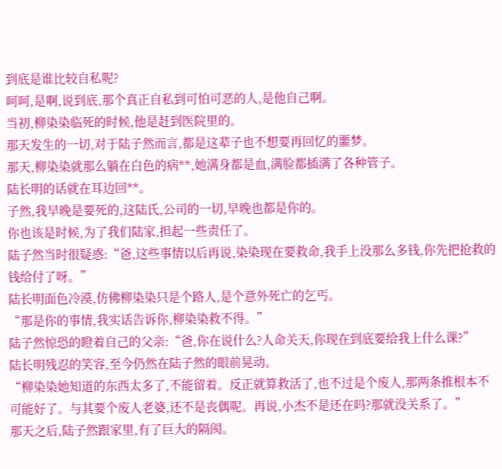到底是谁比较自私呢?
呵呵,是啊,说到底,那个真正自私到可怕可恶的人,是他自己啊。
当初,柳染染临死的时候,他是赶到医院里的。
那天发生的一切,对于陆子然而言,都是这辈子也不想要再回忆的噩梦。
那天,柳染染就那么躺在白色的病**,她满身都是血,满脸都插满了各种管子。
陆长明的话就在耳边回**。
子然,我早晚是要死的,这陆氏,公司的一切,早晚也都是你的。
你也该是时候,为了我们陆家,担起一些责任了。
陆子然当时很疑惑:“爸,这些事情以后再说,染染现在要救命,我手上没那么多钱,你先把抢救的钱给付了呀。”
陆长明面色冷漠,仿佛柳染染只是个路人,是个意外死亡的乞丐。
“那是你的事情,我实话告诉你,柳染染救不得。”
陆子然惊恐的瞪着自己的父亲:“爸,你在说什么?人命关天,你现在到底要给我上什么课?”
陆长明残忍的笑容,至今仍然在陆子然的眼前晃动。
“柳染染她知道的东西太多了,不能留着。反正就算救活了,也不过是个废人,那两条推根本不可能好了。与其要个废人老婆,还不是丧偶呢。再说,小杰不是还在吗?那就没关系了。”
那天之后,陆子然跟家里,有了巨大的隔阂。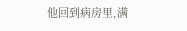他回到病房里,满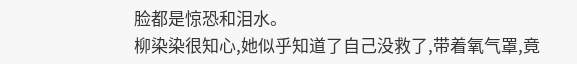脸都是惊恐和泪水。
柳染染很知心,她似乎知道了自己没救了,带着氧气罩,竟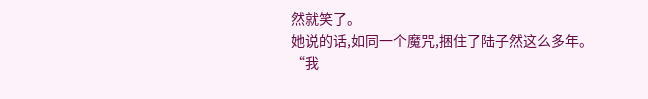然就笑了。
她说的话,如同一个魔咒,捆住了陆子然这么多年。
“我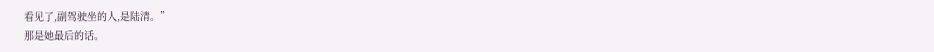看见了,副驾驶坐的人,是陆清。”
那是她最后的话。